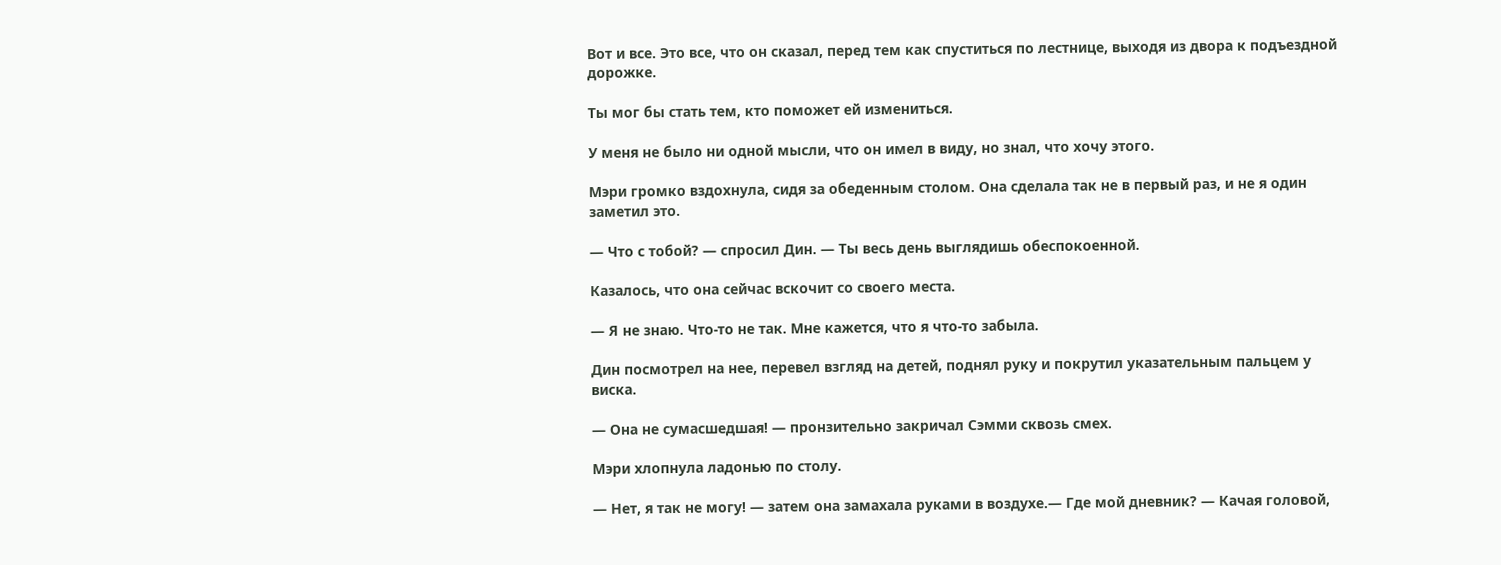Вот и все. Это все, что он сказал, перед тем как спуститься по лестнице, выходя из двора к подъездной дорожке.

Ты мог бы стать тем, кто поможет ей измениться.

У меня не было ни одной мысли, что он имел в виду, но знал, что хочу этого.

Мэри громко вздохнула, сидя за обеденным столом. Она сделала так не в первый раз, и не я один заметил это.

— Что с тобой? — спросил Дин. — Ты весь день выглядишь обеспокоенной.

Казалось, что она сейчас вскочит со своего места.

— Я не знаю. Что-то не так. Мне кажется, что я что-то забыла.

Дин посмотрел на нее, перевел взгляд на детей, поднял руку и покрутил указательным пальцем у виска.

— Она не сумасшедшая! — пронзительно закричал Сэмми сквозь смех.

Мэри хлопнула ладонью по столу.

— Нет, я так не могу! — затем она замахала руками в воздухе.— Где мой дневник? — Качая головой,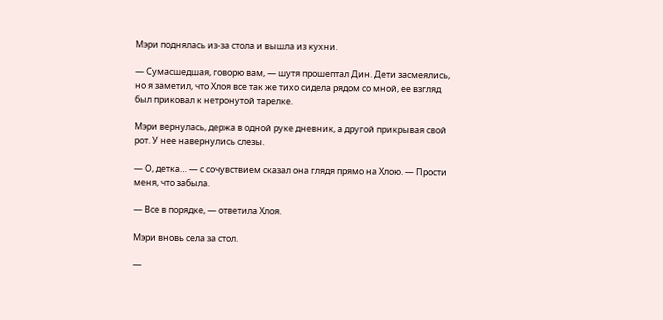Мэри поднялась из-за стола и вышла из кухни.

— Сумасшедшая, говорю вам, — шутя прошептал Дин. Дети засмеялись, но я заметил, что Хлоя все так же тихо сидела рядом со мной, ее взгляд был приковал к нетронутой тарелке.

Мэри вернулась, держа в одной руке дневник, а другой прикрывая свой рот. У нее навернулись слезы.

— О, детка… — с сочувствием сказал она глядя прямо на Хлою. — Прости меня, что забыла.

— Все в порядке, — ответила Хлоя.

Мэри вновь села за стол.

—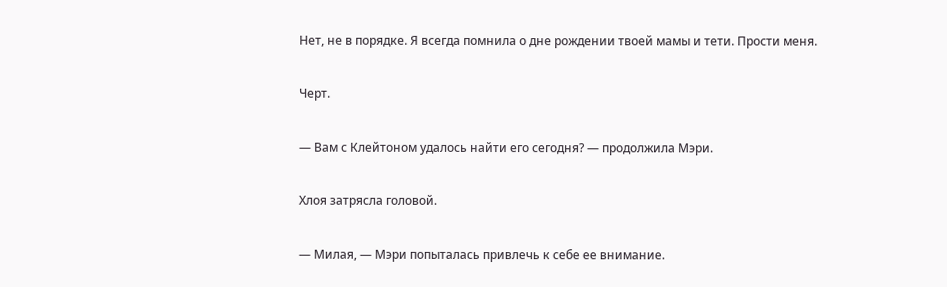Нет, не в порядке. Я всегда помнила о дне рождении твоей мамы и тети. Прости меня.

Черт.

— Вам с Клейтоном удалось найти его сегодня? — продолжила Мэри.

Хлоя затрясла головой.

— Милая, — Мэри попыталась привлечь к себе ее внимание.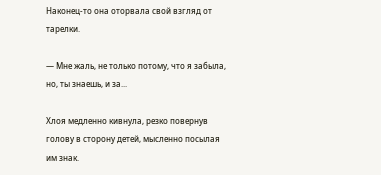Наконец-то она оторвала свой взгляд от тарелки.

— Мне жаль, не только потому, что я забыла, но, ты знаешь, и за...

Хлоя медленно кивнула, резко повернув голову в сторону детей, мысленно посылая им знак.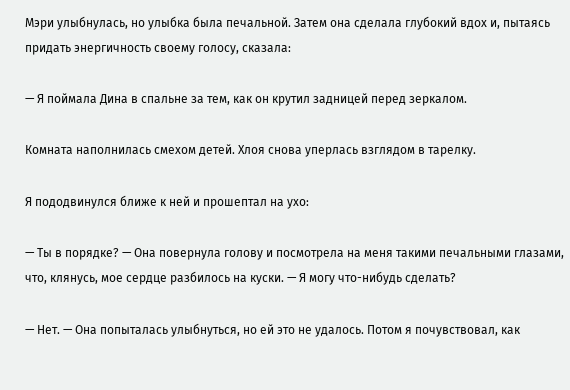Мэри улыбнулась, но улыбка была печальной. Затем она сделала глубокий вдох и, пытаясь придать энергичность своему голосу, сказала:

— Я поймала Дина в спальне за тем, как он крутил задницей перед зеркалом.

Комната наполнилась смехом детей. Хлоя снова уперлась взглядом в тарелку.

Я пододвинулся ближе к ней и прошептал на ухо:

— Ты в порядке? — Она повернула голову и посмотрела на меня такими печальными глазами, что, клянусь, мое сердце разбилось на куски. — Я могу что-нибудь сделать?

— Нет. — Она попыталась улыбнуться, но ей это не удалось. Потом я почувствовал, как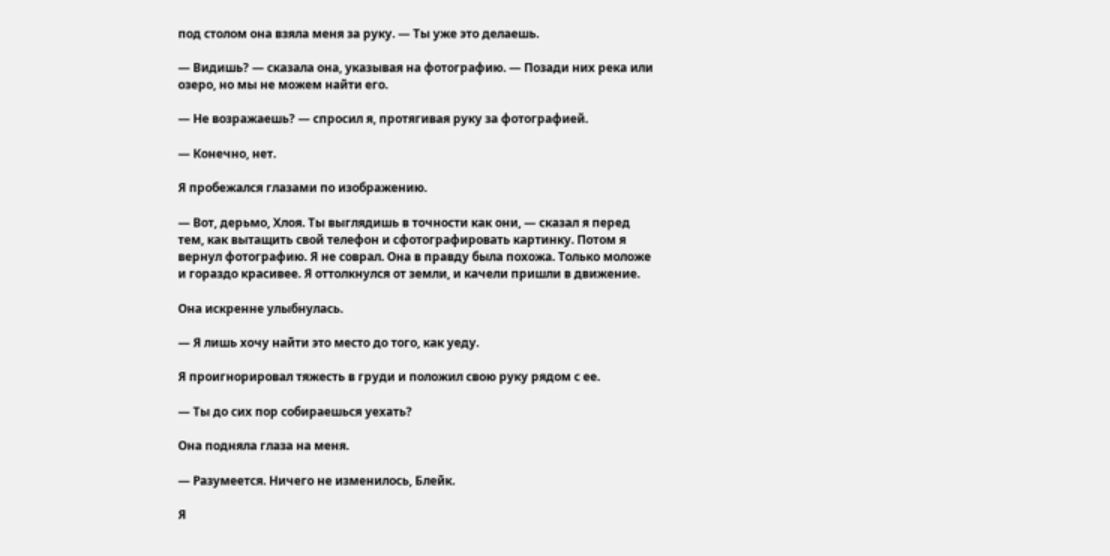под столом она взяла меня за руку. — Ты уже это делаешь.

— Видишь? — сказала она, указывая на фотографию. — Позади них река или озеро, но мы не можем найти его.

— Не возражаешь? — спросил я, протягивая руку за фотографией.

— Конечно, нет.

Я пробежался глазами по изображению.

— Вот, дерьмо, Хлоя. Ты выглядишь в точности как они, — сказал я перед тем, как вытащить свой телефон и сфотографировать картинку. Потом я вернул фотографию. Я не соврал. Она в правду была похожа. Только моложе и гораздо красивее. Я оттолкнулся от земли, и качели пришли в движение.

Она искренне улыбнулась.

— Я лишь хочу найти это место до того, как уеду.

Я проигнорировал тяжесть в груди и положил свою руку рядом с ее.

— Ты до сих пор собираешься уехать?

Она подняла глаза на меня.

— Разумеется. Ничего не изменилось, Блейк.

Я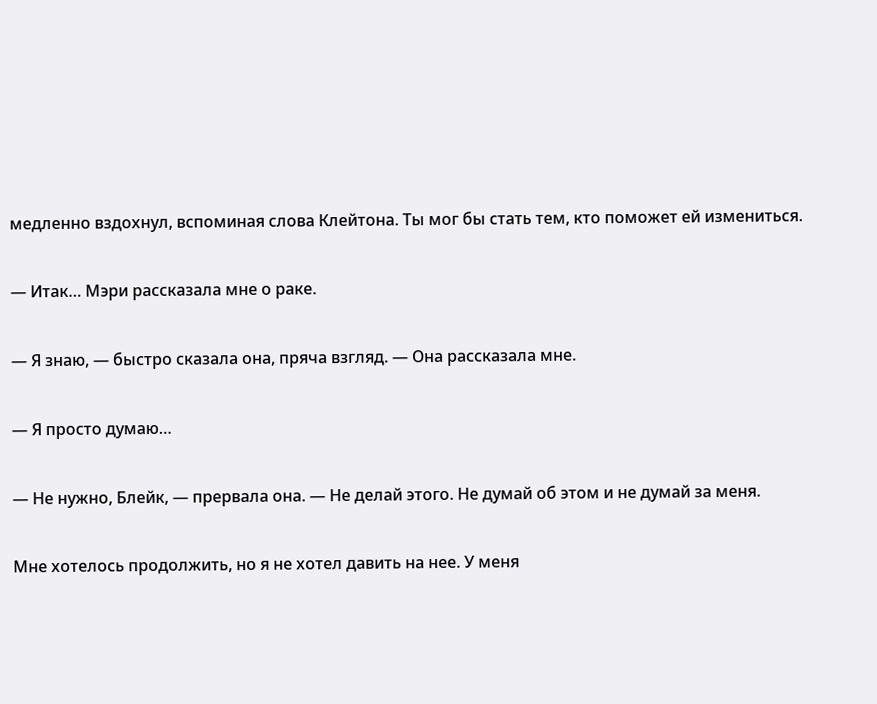медленно вздохнул, вспоминая слова Клейтона. Ты мог бы стать тем, кто поможет ей измениться.

— Итак… Мэри рассказала мне о раке.

— Я знаю, — быстро сказала она, пряча взгляд. — Она рассказала мне.

— Я просто думаю…

— Не нужно, Блейк, — прервала она. — Не делай этого. Не думай об этом и не думай за меня.

Мне хотелось продолжить, но я не хотел давить на нее. У меня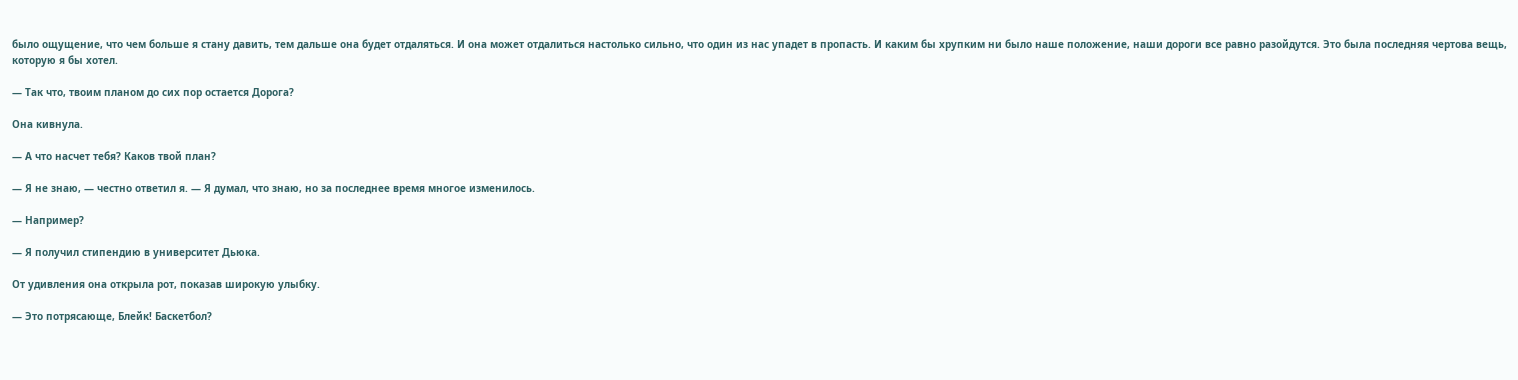было ощущение, что чем больше я стану давить, тем дальше она будет отдаляться. И она может отдалиться настолько сильно, что один из нас упадет в пропасть. И каким бы хрупким ни было наше положение, наши дороги все равно разойдутся. Это была последняя чертова вещь, которую я бы хотел.

— Так что, твоим планом до сих пор остается Дорога?

Она кивнула.

— А что насчет тебя? Каков твой план?

— Я не знаю, — честно ответил я. — Я думал, что знаю, но за последнее время многое изменилось.

— Например?

— Я получил стипендию в университет Дьюка.

От удивления она открыла рот, показав широкую улыбку.

— Это потрясающе, Блейк! Баскетбол?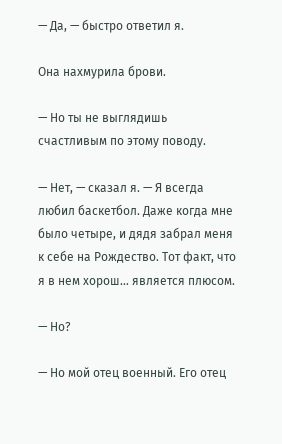— Да, — быстро ответил я.

Она нахмурила брови.

— Но ты не выглядишь счастливым по этому поводу.

— Нет, — сказал я. — Я всегда любил баскетбол. Даже когда мне было четыре, и дядя забрал меня к себе на Рождество. Тот факт, что я в нем хорош… является плюсом.

— Но?

— Но мой отец военный. Его отец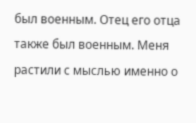был военным. Отец его отца также был военным. Меня растили с мыслью именно о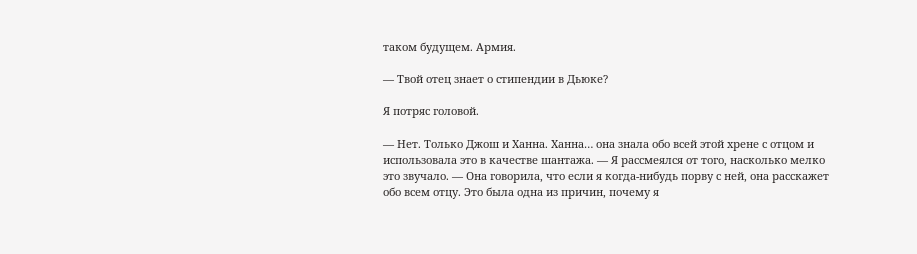таком будущем. Армия.

— Твой отец знает о стипендии в Дьюке?

Я потряс головой.

— Нет. Только Джош и Ханна. Ханна… она знала обо всей этой хрене с отцом и использовала это в качестве шантажа. — Я рассмеялся от того, насколько мелко это звучало. — Она говорила, что если я когда-нибудь порву с ней, она расскажет обо всем отцу. Это была одна из причин, почему я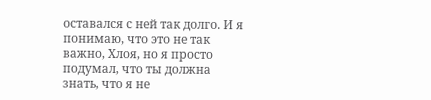оставался с ней так долго. И я понимаю, что это не так важно, Хлоя, но я просто подумал, что ты должна знать, что я не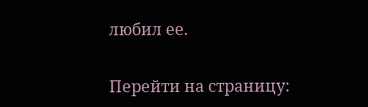любил ее.

Перейти на страницу: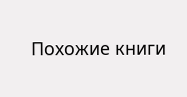Похожие книги